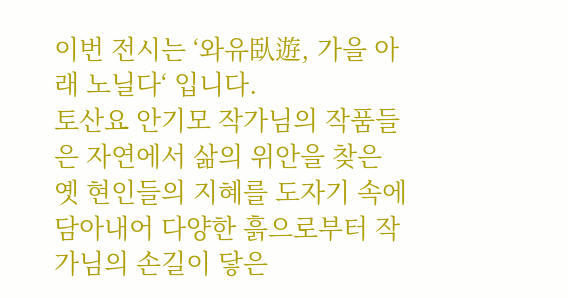이번 전시는 ‘와유臥遊, 가을 아래 노닐다‘ 입니다.
토산요 안기모 작가님의 작품들은 자연에서 삶의 위안을 찾은 옛 현인들의 지혜를 도자기 속에 담아내어 다양한 흙으로부터 작가님의 손길이 닿은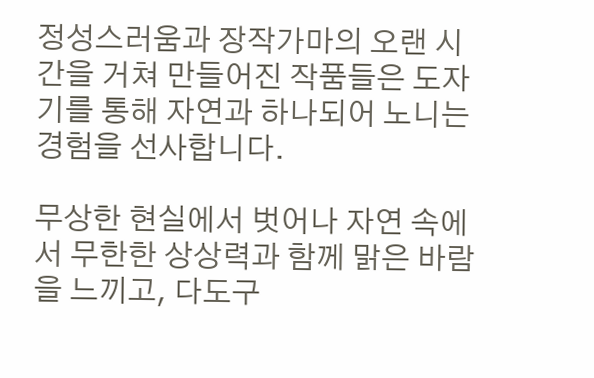정성스러움과 장작가마의 오랜 시간을 거쳐 만들어진 작품들은 도자기를 통해 자연과 하나되어 노니는 경험을 선사합니다.

무상한 현실에서 벗어나 자연 속에서 무한한 상상력과 함께 맑은 바람을 느끼고, 다도구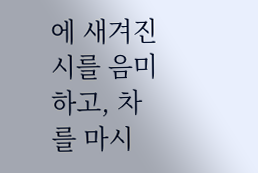에 새겨진 시를 음미하고, 차를 마시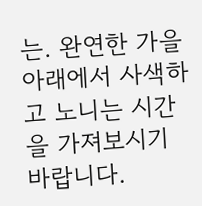는. 완연한 가을 아래에서 사색하고 노니는 시간을 가져보시기 바랍니다.